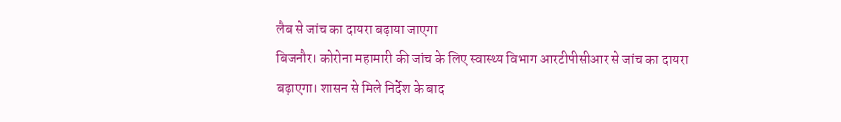लैब से जांच का दायरा बढ़ाया जाएगा
बिजनौर। कोरोना महामारी की जांच के लिए स्वास्थ्य विभाग आरटीपीसीआर से जांच का दायरा बढ़ाएगा। शासन से मिले निर्देश के बाद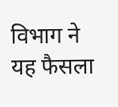विभाग ने यह फैसला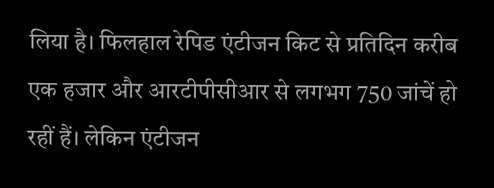लिया है। फिलहाल रेपिड एंटीजन किट से प्रतिदिन करीब एक हजार और आरटीपीसीआर से लगभग 750 जांचें हो रहीं हैं। लेकिन एंटीजन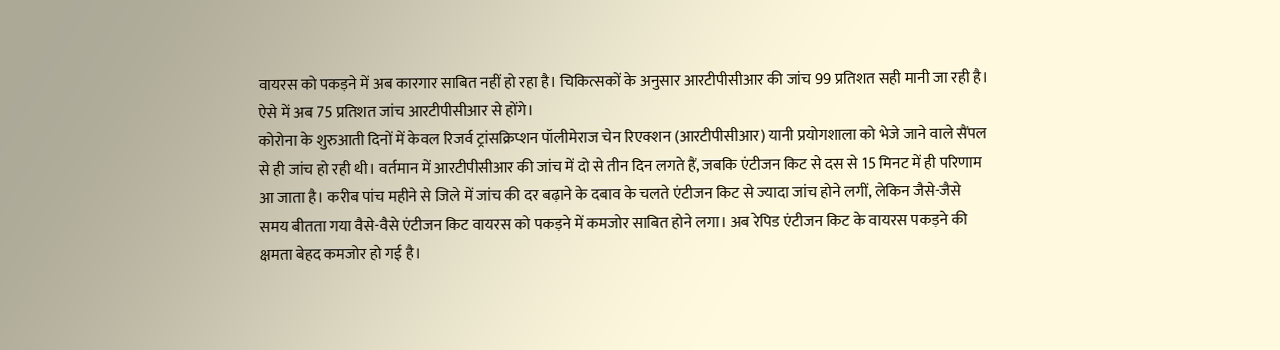वायरस को पकड़ने में अब कारगार साबित नहीं हो रहा है। चिकित्सकों के अनुसार आरटीपीसीआर की जांच 99 प्रतिशत सही मानी जा रही है। ऐसे में अब 75 प्रतिशत जांच आरटीपीसीआर से होंगे।
कोरोना के शुरुआती दिनों में केवल रिजर्व ट्रांसक्रिप्शन पॉलीमेराज चेन रिएक्शन (आरटीपीसीआर) यानी प्रयोगशाला को भेजे जाने वाले सैंपल से ही जांच हो रही थी। वर्तमान में आरटीपीसीआर की जांच में दो से तीन दिन लगते हैं, जबकि एंटीजन किट से दस से 15 मिनट में ही परिणाम आ जाता है। करीब पांच महीने से जिले में जांच की दर बढ़ाने के दबाव के चलते एंटीजन किट से ज्यादा जांच होने लगीं, लेकिन जैसे-जैसे समय बीतता गया वैसे-वैसे एंटीजन किट वायरस को पकड़ने में कमजोर साबित होने लगा। अब रेपिड एंटीजन किट के वायरस पकड़ने की क्षमता बेहद कमजोर हो गई है।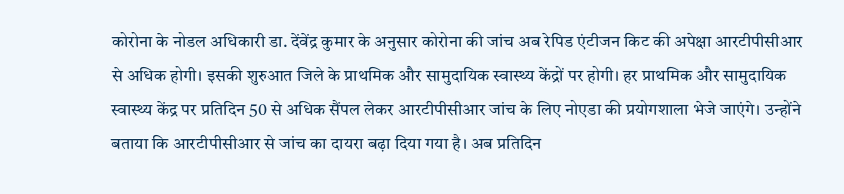कोरोना के नोडल अधिकारी डा. देंवेंद्र कुमार के अनुसार कोरोना की जांच अब रेपिड एंटीजन किट की अपेक्षा आरटीपीसीआर से अधिक होगी। इसकी शुरुआत जिले के प्राथमिक और सामुदायिक स्वास्थ्य केंद्रों पर होगी। हर प्राथमिक और सामुदायिक स्वास्थ्य केंद्र पर प्रतिदिन 50 से अधिक सैंपल लेकर आरटीपीसीआर जांच के लिए नोएडा की प्रयोगशाला भेजे जाएंगे। उन्होंने बताया कि आरटीपीसीआर से जांच का दायरा बढ़ा दिया गया है। अब प्रतिदिन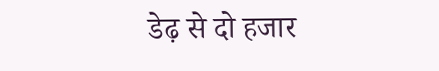डेढ़ से दो हजार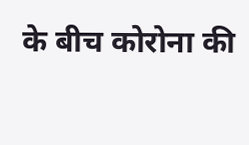के बीच कोरोना की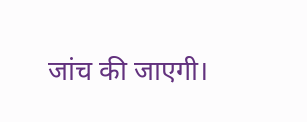जांच की जाएगी।